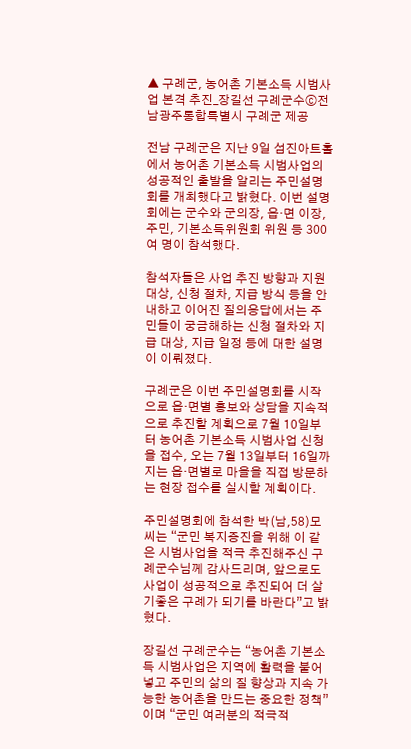▲ 구례군, 농어촌 기본소득 시범사업 본격 추진_장길선 구례군수ⓒ전남광주통합특별시 구례군 제공

전남 구례군은 지난 9일 섬진아트홀에서 농어촌 기본소득 시범사업의 성공적인 출발을 알리는 주민설명회를 개최했다고 밝혔다. 이번 설명회에는 군수와 군의장, 읍·면 이장, 주민, 기본소득위원회 위원 등 300여 명이 참석했다.

참석자들은 사업 추진 방향과 지원 대상, 신청 절차, 지급 방식 등을 안내하고 이어진 질의응답에서는 주민들이 궁금해하는 신청 절차와 지급 대상, 지급 일정 등에 대한 설명이 이뤄졌다.

구례군은 이번 주민설명회를 시작으로 읍·면별 홍보와 상담을 지속적으로 추진할 계획으로 7월 10일부터 농어촌 기본소득 시범사업 신청을 접수, 오는 7월 13일부터 16일까지는 읍·면별로 마을을 직접 방문하는 현장 접수를 실시할 계획이다.

주민설명회에 참석한 박(남,58)모씨는 “군민 복지증진을 위해 이 같은 시범사업을 적극 추진해주신 구례군수님께 감사드리며, 앞으로도 사업이 성공적으로 추진되어 더 살기좋은 구례가 되기를 바란다”고 밝혔다.

장길선 구례군수는 “농어촌 기본소득 시범사업은 지역에 활력을 불어넣고 주민의 삶의 질 향상과 지속 가능한 농어촌을 만드는 중요한 정책” 이며 “군민 여러분의 적극적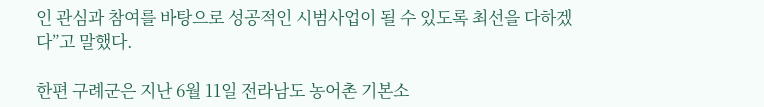인 관심과 참여를 바탕으로 성공적인 시범사업이 될 수 있도록 최선을 다하겠다”고 말했다.

한편 구례군은 지난 6월 11일 전라남도 농어촌 기본소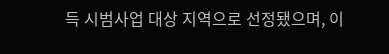득 시범사업 대상 지역으로 선정됐으며, 이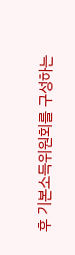후 기본소득위원회를 구성하는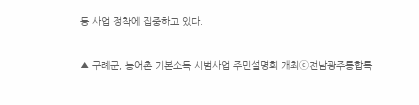등 사업 정착에 집중하고 있다.

▲ 구례군, 농어촌 기본소득 시범사업 주민설명회 개최ⓒ전남광주통합특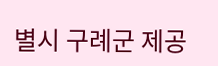별시 구례군 제공